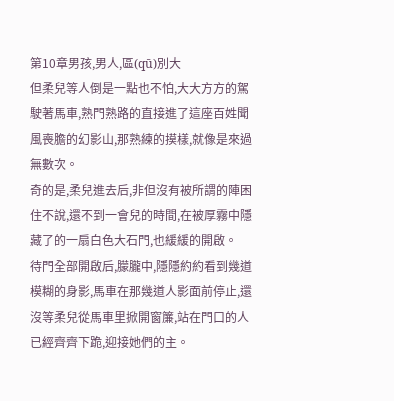第10章男孩,男人,區(qū)別大
但柔兒等人倒是一點也不怕,大大方方的駕駛著馬車,熟門熟路的直接進了這座百姓聞風喪膽的幻影山,那熟練的摸樣,就像是來過無數次。
奇的是,柔兒進去后,非但沒有被所謂的陣困住不說,還不到一會兒的時間,在被厚霧中隱藏了的一扇白色大石門,也緩緩的開啟。
待門全部開啟后,朦朧中,隱隱約約看到幾道模糊的身影,馬車在那幾道人影面前停止,還沒等柔兒從馬車里掀開窗簾,站在門口的人已經齊齊下跪,迎接她們的主。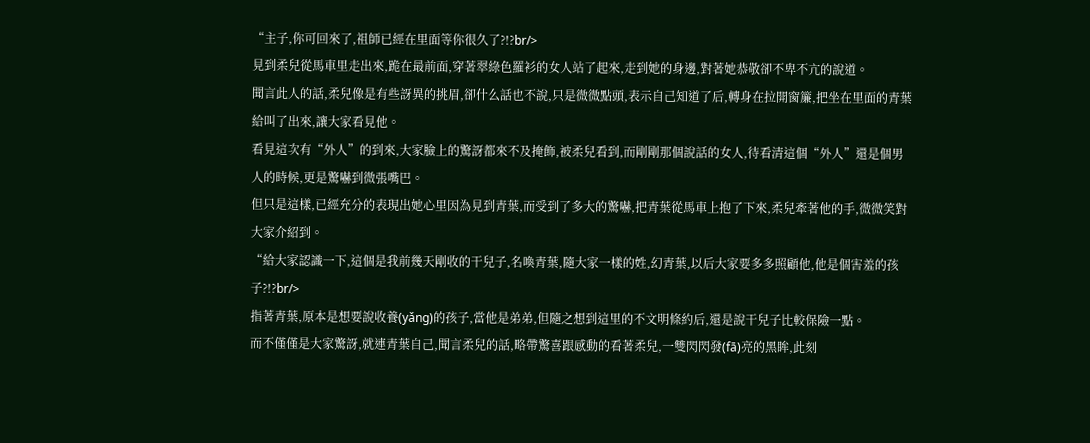“主子,你可回來了,祖師已經在里面等你很久了?!?br/>
見到柔兒從馬車里走出來,跪在最前面,穿著翠綠色羅衫的女人站了起來,走到她的身邊,對著她恭敬卻不卑不亢的說道。
聞言此人的話,柔兒像是有些訝異的挑眉,卻什么話也不說,只是微微點頭,表示自己知道了后,轉身在拉開窗簾,把坐在里面的青葉給叫了出來,讓大家看見他。
看見這次有“外人”的到來,大家臉上的驚訝都來不及掩飾,被柔兒看到,而剛剛那個說話的女人,待看清這個“外人”還是個男人的時候,更是驚嚇到微張嘴巴。
但只是這樣,已經充分的表現出她心里因為見到青葉,而受到了多大的驚嚇,把青葉從馬車上抱了下來,柔兒牽著他的手,微微笑對大家介紹到。
“給大家認識一下,這個是我前幾天剛收的干兒子,名喚青葉,隨大家一樣的姓,幻青葉,以后大家要多多照顧他,他是個害羞的孩子?!?br/>
指著青葉,原本是想要說收養(yǎng)的孩子,當他是弟弟,但隨之想到這里的不文明條約后,還是說干兒子比較保險一點。
而不僅僅是大家驚訝,就連青葉自己,聞言柔兒的話,略帶驚喜跟感動的看著柔兒,一雙閃閃發(fā)亮的黑眸,此刻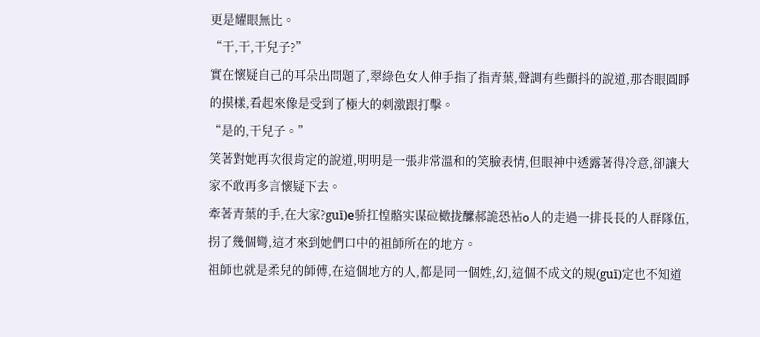更是耀眼無比。
“干,干,干兒子?”
實在懷疑自己的耳朵出問題了,翠綠色女人伸手指了指青葉,聲調有些顫抖的說道,那杏眼圓睜的摸樣,看起來像是受到了極大的刺激跟打擊。
“是的,干兒子。”
笑著對她再次很肯定的說道,明明是一張非常溫和的笑臉表情,但眼神中透露著得冷意,卻讓大家不敢再多言懷疑下去。
牽著青葉的手,在大家?guī)е骄扛惶骼实谋砬橄拢醿郝詭恐袩o人的走過一排長長的人群隊伍,拐了幾個彎,這才來到她們口中的祖師所在的地方。
祖師也就是柔兒的師傅,在這個地方的人,都是同一個姓,幻,這個不成文的規(guī)定也不知道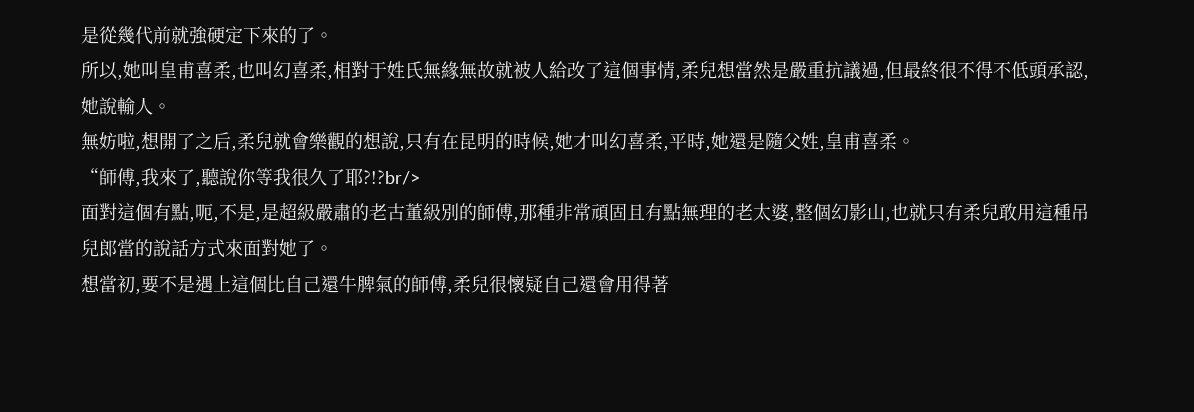是從幾代前就強硬定下來的了。
所以,她叫皇甫喜柔,也叫幻喜柔,相對于姓氏無緣無故就被人給改了這個事情,柔兒想當然是嚴重抗議過,但最終很不得不低頭承認,她說輸人。
無妨啦,想開了之后,柔兒就會樂觀的想說,只有在昆明的時候,她才叫幻喜柔,平時,她還是隨父姓,皇甫喜柔。
“師傅,我來了,聽說你等我很久了耶?!?br/>
面對這個有點,呃,不是,是超級嚴肅的老古董級別的師傅,那種非常頑固且有點無理的老太婆,整個幻影山,也就只有柔兒敢用這種吊兒郎當的說話方式來面對她了。
想當初,要不是遇上這個比自己還牛脾氣的師傅,柔兒很懷疑自己還會用得著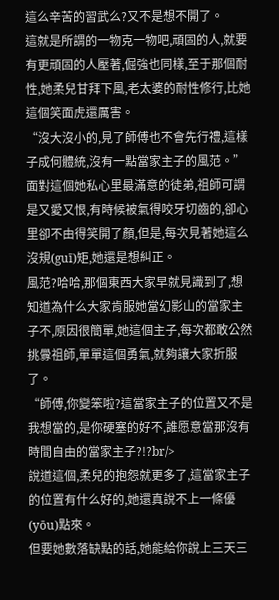這么辛苦的習武么?又不是想不開了。
這就是所謂的一物克一物吧,頑固的人,就要有更頑固的人壓著,倔強也同樣,至于那個耐性,她柔兒甘拜下風,老太婆的耐性修行,比她這個笑面虎還厲害。
“沒大沒小的,見了師傅也不會先行禮,這樣子成何體統,沒有一點當家主子的風范。”
面對這個她私心里最滿意的徒弟,祖師可謂是又愛又恨,有時候被氣得咬牙切齒的,卻心里卻不由得笑開了顏,但是,每次見著她這么沒規(guī)矩,她還是想糾正。
風范?哈哈,那個東西大家早就見識到了,想知道為什么大家肯服她當幻影山的當家主子不,原因很簡單,她這個主子,每次都敢公然挑釁祖師,單單這個勇氣,就夠讓大家折服了。
“師傅,你變笨啦?這當家主子的位置又不是我想當的,是你硬塞的好不,誰愿意當那沒有時間自由的當家主子?!?br/>
說道這個,柔兒的抱怨就更多了,這當家主子的位置有什么好的,她還真說不上一條優(yōu)點來。
但要她數落缺點的話,她能給你說上三天三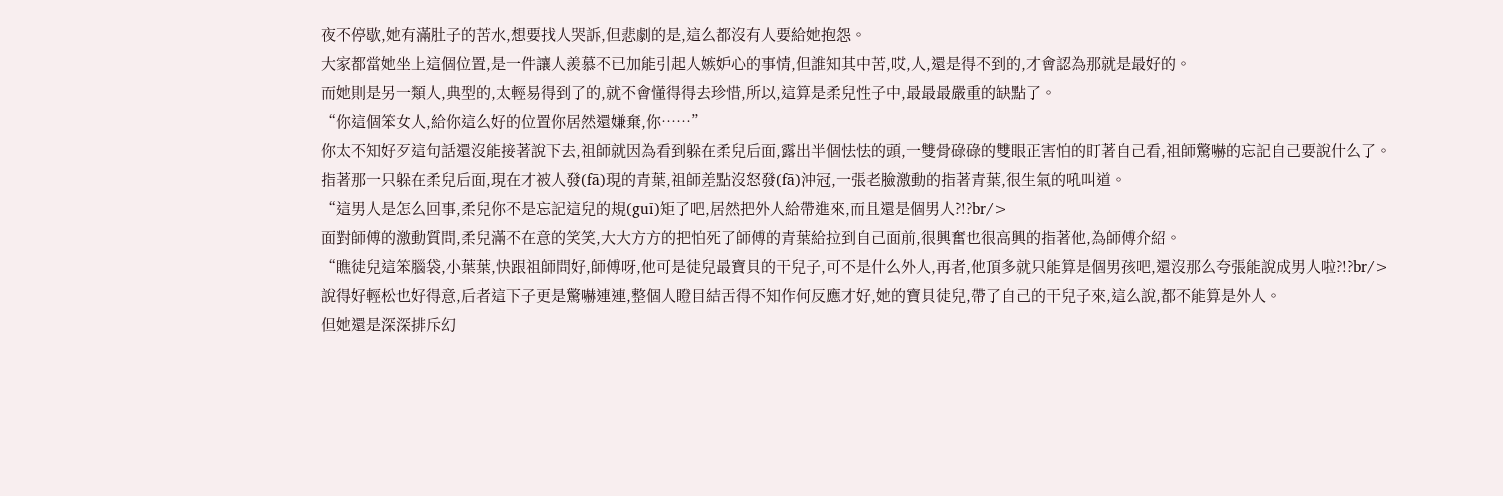夜不停歇,她有滿肚子的苦水,想要找人哭訴,但悲劇的是,這么都沒有人要給她抱怨。
大家都當她坐上這個位置,是一件讓人羨慕不已加能引起人嫉妒心的事情,但誰知其中苦,哎,人,還是得不到的,才會認為那就是最好的。
而她則是另一類人,典型的,太輕易得到了的,就不會懂得得去珍惜,所以,這算是柔兒性子中,最最最嚴重的缺點了。
“你這個笨女人,給你這么好的位置你居然還嫌棄,你……”
你太不知好歹這句話還沒能接著說下去,祖師就因為看到躲在柔兒后面,露出半個怯怯的頭,一雙骨碌碌的雙眼正害怕的盯著自己看,祖師驚嚇的忘記自己要說什么了。
指著那一只躲在柔兒后面,現在才被人發(fā)現的青葉,祖師差點沒怒發(fā)沖冠,一張老臉激動的指著青葉,很生氣的吼叫道。
“這男人是怎么回事,柔兒你不是忘記這兒的規(guī)矩了吧,居然把外人給帶進來,而且還是個男人?!?br/>
面對師傅的激動質問,柔兒滿不在意的笑笑,大大方方的把怕死了師傅的青葉給拉到自己面前,很興奮也很高興的指著他,為師傅介紹。
“瞧徒兒這笨腦袋,小葉葉,快跟祖師問好,師傅呀,他可是徒兒最寶貝的干兒子,可不是什么外人,再者,他頂多就只能算是個男孩吧,還沒那么夸張能說成男人啦?!?br/>
說得好輕松也好得意,后者這下子更是驚嚇連連,整個人瞪目結舌得不知作何反應才好,她的寶貝徒兒,帶了自己的干兒子來,這么說,都不能算是外人。
但她還是深深排斥幻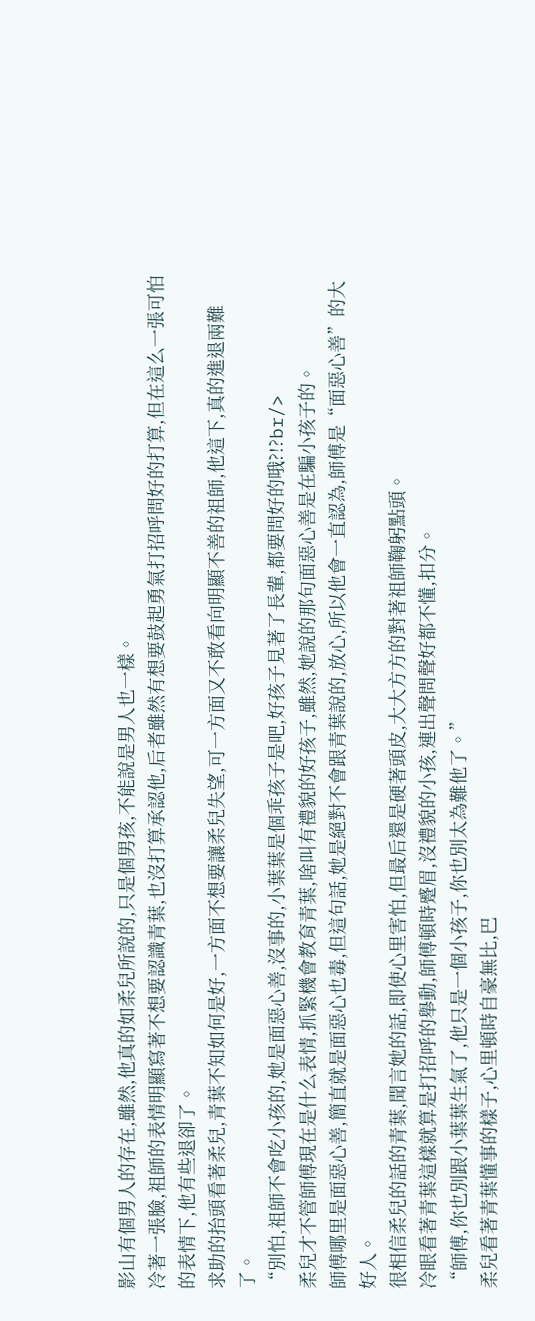影山有個男人的存在,雖然,他真的如柔兒所說的,只是個男孩,不能說是男人也一樣。
冷著一張臉,祖師的表情明顯寫著不想要認識青葉,也沒打算承認他,后者雖然有想要鼓起勇氣打招呼問好的打算,但在這么一張可怕的表情下,他有些退卻了。
求助的抬頭看著柔兒,青葉不知如何是好,一方面不想要讓柔兒失望,可一方面又不敢看向明顯不善的祖師,他這下,真的進退兩難了。
“別怕,祖師不會吃小孩的,她是面惡心善,沒事的,小葉葉是個乖孩子是吧,好孩子見著了長輩,都要問好的哦?!?br/>
柔兒才不管師傅現在是什么表情,抓緊機會教育青葉,啥叫有禮貌的好孩子,雖然,她說的那句面惡心善是在騙小孩子的。
師傅哪里是面惡心善,簡直就是面惡心也毒,但這句話,她是絕對不會跟青葉說的,放心,所以他會一直認為,師傅是“面惡心善”的大好人。
很相信柔兒的話的青葉,聞言她的話,即使心里害怕,但最后還是硬著頭皮,大大方方的對著祖師鞠躬點頭。
冷眼看著青葉這樣就算是打招呼的舉動,師傅頓時蹙眉,沒禮貌的小孩,連出聲問聲好都不懂,扣分。
“師傅,你也別跟小葉葉生氣了,他只是一個小孩子,你也別太為難他了。”
柔兒看著青葉懂事的樣子,心里頓時自豪無比,巴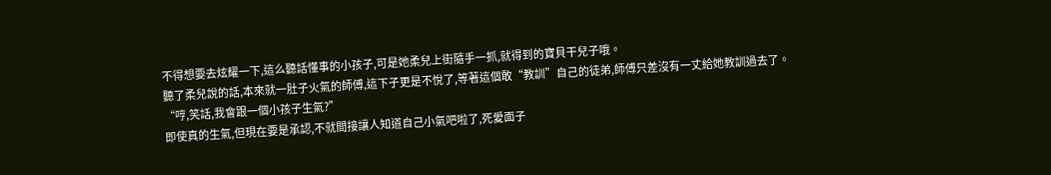不得想要去炫耀一下,這么聽話懂事的小孩子,可是她柔兒上街隨手一抓,就得到的寶貝干兒子哦。
聽了柔兒說的話,本來就一肚子火氣的師傅,這下子更是不悅了,等著這個敢“教訓”自己的徒弟,師傅只差沒有一丈給她教訓過去了。
“哼,笑話,我會跟一個小孩子生氣?”
即使真的生氣,但現在要是承認,不就間接讓人知道自己小氣吧啦了,死愛面子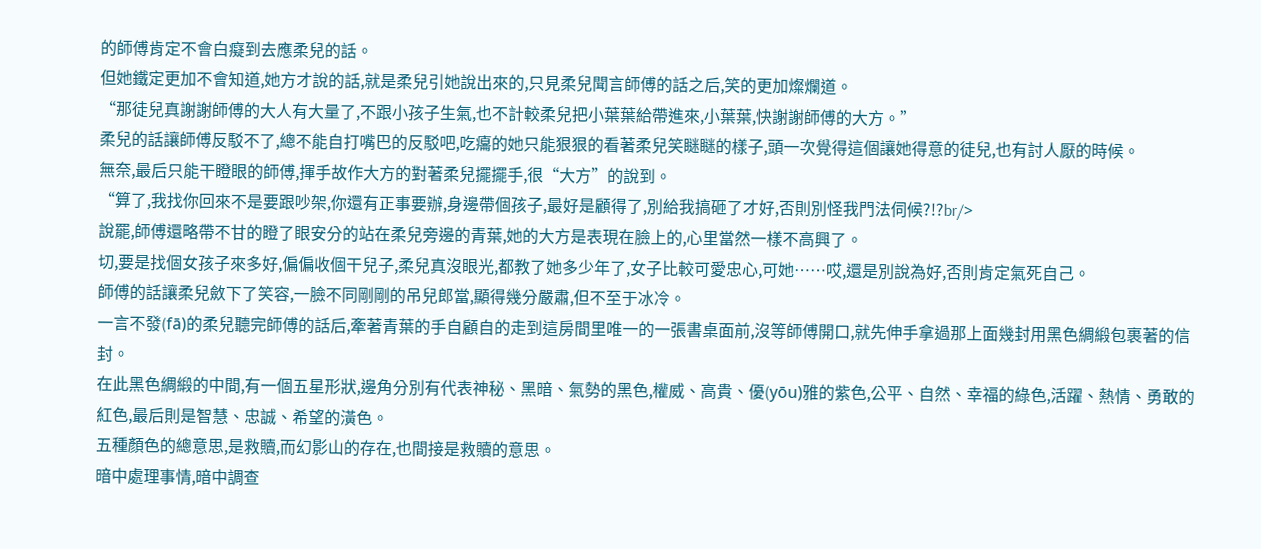的師傅肯定不會白癡到去應柔兒的話。
但她鐵定更加不會知道,她方才說的話,就是柔兒引她說出來的,只見柔兒聞言師傅的話之后,笑的更加燦爛道。
“那徒兒真謝謝師傅的大人有大量了,不跟小孩子生氣,也不計較柔兒把小葉葉給帶進來,小葉葉,快謝謝師傅的大方。”
柔兒的話讓師傅反駁不了,總不能自打嘴巴的反駁吧,吃癟的她只能狠狠的看著柔兒笑瞇瞇的樣子,頭一次覺得這個讓她得意的徒兒,也有討人厭的時候。
無奈,最后只能干瞪眼的師傅,揮手故作大方的對著柔兒擺擺手,很“大方”的說到。
“算了,我找你回來不是要跟吵架,你還有正事要辦,身邊帶個孩子,最好是顧得了,別給我搞砸了才好,否則別怪我門法伺候?!?br/>
說罷,師傅還略帶不甘的瞪了眼安分的站在柔兒旁邊的青葉,她的大方是表現在臉上的,心里當然一樣不高興了。
切,要是找個女孩子來多好,偏偏收個干兒子,柔兒真沒眼光,都教了她多少年了,女子比較可愛忠心,可她……哎,還是別說為好,否則肯定氣死自己。
師傅的話讓柔兒斂下了笑容,一臉不同剛剛的吊兒郎當,顯得幾分嚴肅,但不至于冰冷。
一言不發(fā)的柔兒聽完師傅的話后,牽著青葉的手自顧自的走到這房間里唯一的一張書桌面前,沒等師傅開口,就先伸手拿過那上面幾封用黑色綢緞包裹著的信封。
在此黑色綢緞的中間,有一個五星形狀,邊角分別有代表神秘、黑暗、氣勢的黑色,權威、高貴、優(yōu)雅的紫色,公平、自然、幸福的綠色,活躍、熱情、勇敢的紅色,最后則是智慧、忠誠、希望的潢色。
五種顏色的總意思,是救贖,而幻影山的存在,也間接是救贖的意思。
暗中處理事情,暗中調查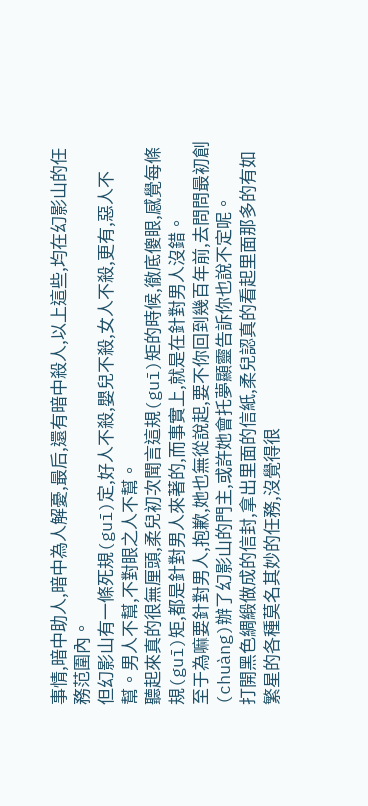事情,暗中助人,暗中為人解憂,最后,還有暗中殺人,以上這些,均在幻影山的任務范圍內。
但幻影山有一條死規(guī)定,好人不殺,嬰兒不殺,女人不殺,更有,惡人不幫。男人不幫,不對眼之人不幫。
聽起來真的很無厘頭,柔兒初次聞言這規(guī)矩的時候,徹底傻眼,感覺每條規(guī)矩,都是針對男人來著的,而事實上,就是在針對男人沒錯。
至于為嘛要針對男人,抱歉,她也無從說起,要不你回到幾百年前,去問問最初創(chuàng)辦了幻影山的門主,或許她會托夢顯靈告訴你也說不定呢。
打開黑色綢緞做成的信封,拿出里面的信紙,柔兒認真的看起里面那多的有如繁星的各種莫名其妙的任務,沒覺得很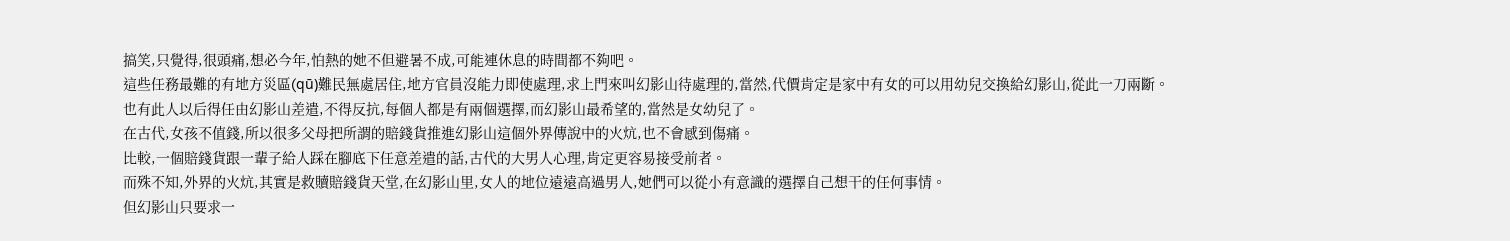搞笑,只覺得,很頭痛,想必今年,怕熱的她不但避暑不成,可能連休息的時間都不夠吧。
這些任務最難的有地方災區(qū)難民無處居住,地方官員沒能力即使處理,求上門來叫幻影山待處理的,當然,代價肯定是家中有女的可以用幼兒交換給幻影山,從此一刀兩斷。
也有此人以后得任由幻影山差遣,不得反抗,每個人都是有兩個選擇,而幻影山最希望的,當然是女幼兒了。
在古代,女孩不值錢,所以很多父母把所謂的賠錢貨推進幻影山這個外界傳說中的火炕,也不會感到傷痛。
比較,一個賠錢貨跟一輩子給人踩在腳底下任意差遣的話,古代的大男人心理,肯定更容易接受前者。
而殊不知,外界的火炕,其實是救贖賠錢貨天堂,在幻影山里,女人的地位遠遠高過男人,她們可以從小有意識的選擇自己想干的任何事情。
但幻影山只要求一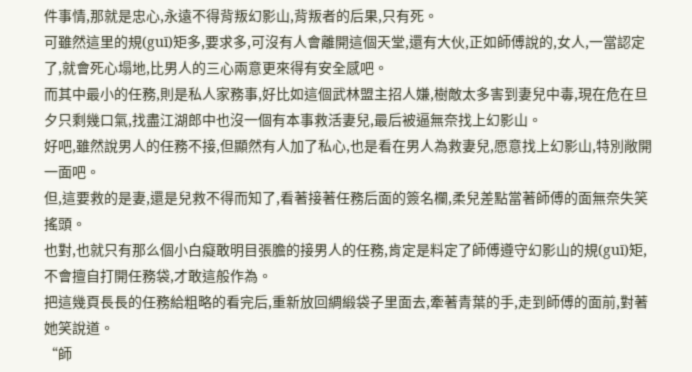件事情,那就是忠心,永遠不得背叛幻影山,背叛者的后果,只有死。
可雖然這里的規(guī)矩多,要求多,可沒有人會離開這個天堂,還有大伙,正如師傅說的,女人,一當認定了,就會死心塌地,比男人的三心兩意更來得有安全感吧。
而其中最小的任務,則是私人家務事,好比如這個武林盟主招人嫌,樹敵太多害到妻兒中毒,現在危在旦夕只剩幾口氣,找盡江湖郎中也沒一個有本事救活妻兒,最后被逼無奈找上幻影山。
好吧,雖然說男人的任務不接,但顯然有人加了私心,也是看在男人為救妻兒,愿意找上幻影山,特別敞開一面吧。
但,這要救的是妻,還是兒救不得而知了,看著接著任務后面的簽名欄,柔兒差點當著師傅的面無奈失笑搖頭。
也對,也就只有那么個小白癡敢明目張膽的接男人的任務,肯定是料定了師傅遵守幻影山的規(guī)矩,不會擅自打開任務袋,才敢這般作為。
把這幾頁長長的任務給粗略的看完后,重新放回綢緞袋子里面去,牽著青葉的手,走到師傅的面前,對著她笑說道。
“師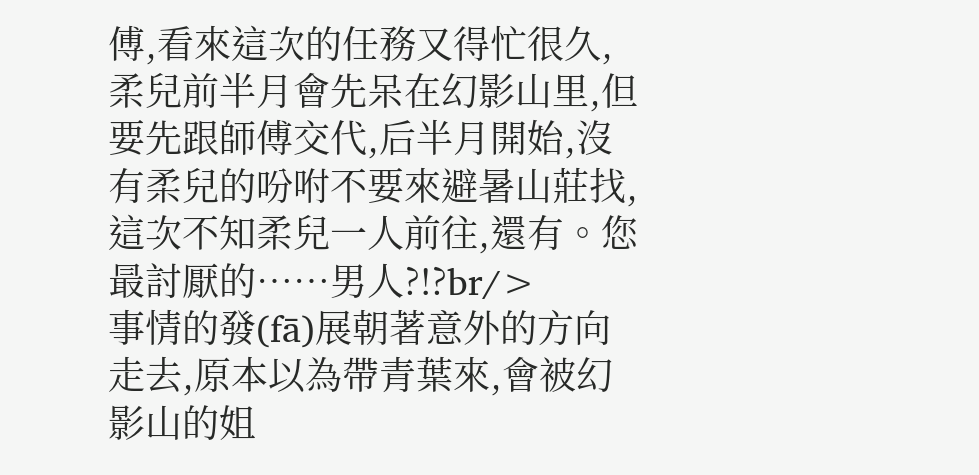傅,看來這次的任務又得忙很久,柔兒前半月會先呆在幻影山里,但要先跟師傅交代,后半月開始,沒有柔兒的吩咐不要來避暑山莊找,這次不知柔兒一人前往,還有。您最討厭的……男人?!?br/>
事情的發(fā)展朝著意外的方向走去,原本以為帶青葉來,會被幻影山的姐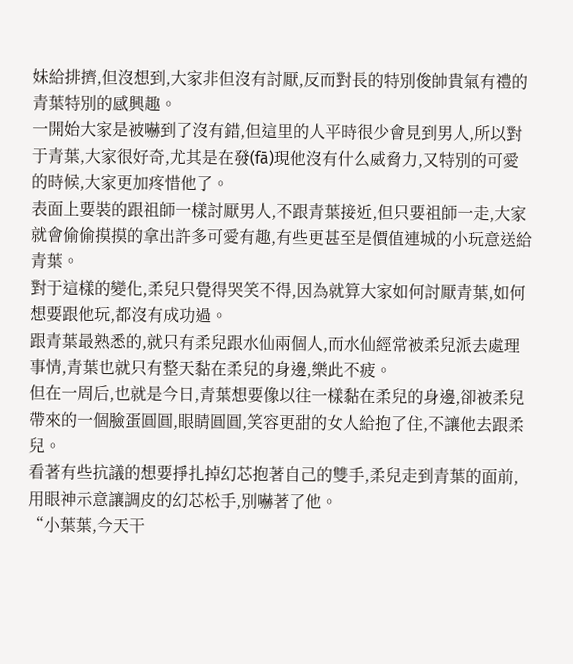妹給排擠,但沒想到,大家非但沒有討厭,反而對長的特別俊帥貴氣有禮的青葉特別的感興趣。
一開始大家是被嚇到了沒有錯,但這里的人平時很少會見到男人,所以對于青葉,大家很好奇,尤其是在發(fā)現他沒有什么威脅力,又特別的可愛的時候,大家更加疼惜他了。
表面上要裝的跟祖師一樣討厭男人,不跟青葉接近,但只要祖師一走,大家就會偷偷摸摸的拿出許多可愛有趣,有些更甚至是價值連城的小玩意送給青葉。
對于這樣的變化,柔兒只覺得哭笑不得,因為就算大家如何討厭青葉,如何想要跟他玩,都沒有成功過。
跟青葉最熟悉的,就只有柔兒跟水仙兩個人,而水仙經常被柔兒派去處理事情,青葉也就只有整天黏在柔兒的身邊,樂此不疲。
但在一周后,也就是今日,青葉想要像以往一樣黏在柔兒的身邊,卻被柔兒帶來的一個臉蛋圓圓,眼睛圓圓,笑容更甜的女人給抱了住,不讓他去跟柔兒。
看著有些抗議的想要掙扎掉幻芯抱著自己的雙手,柔兒走到青葉的面前,用眼神示意讓調皮的幻芯松手,別嚇著了他。
“小葉葉,今天干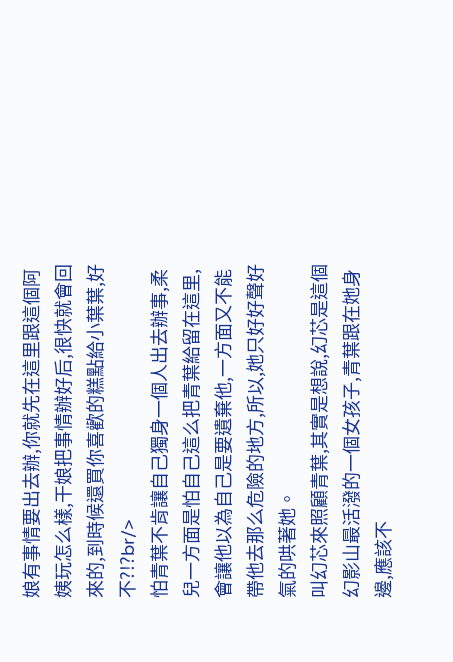娘有事情要出去辦,你就先在這里跟這個阿姨玩怎么樣,干娘把事情辦好后,很快就會回來的,到時候還買你喜歡的糕點給小葉葉,好不?!?br/>
怕青葉不肯讓自己獨身一個人出去辦事,柔兒一方面是怕自己這么把青葉給留在這里,會讓他以為自己是要遺棄他,一方面又不能帶他去那么危險的地方,所以,她只好好聲好氣的哄著她。
叫幻芯來照顧青葉,其實是想說,幻芯是這個幻影山最活潑的一個女孩子,青葉跟在她身邊,應該不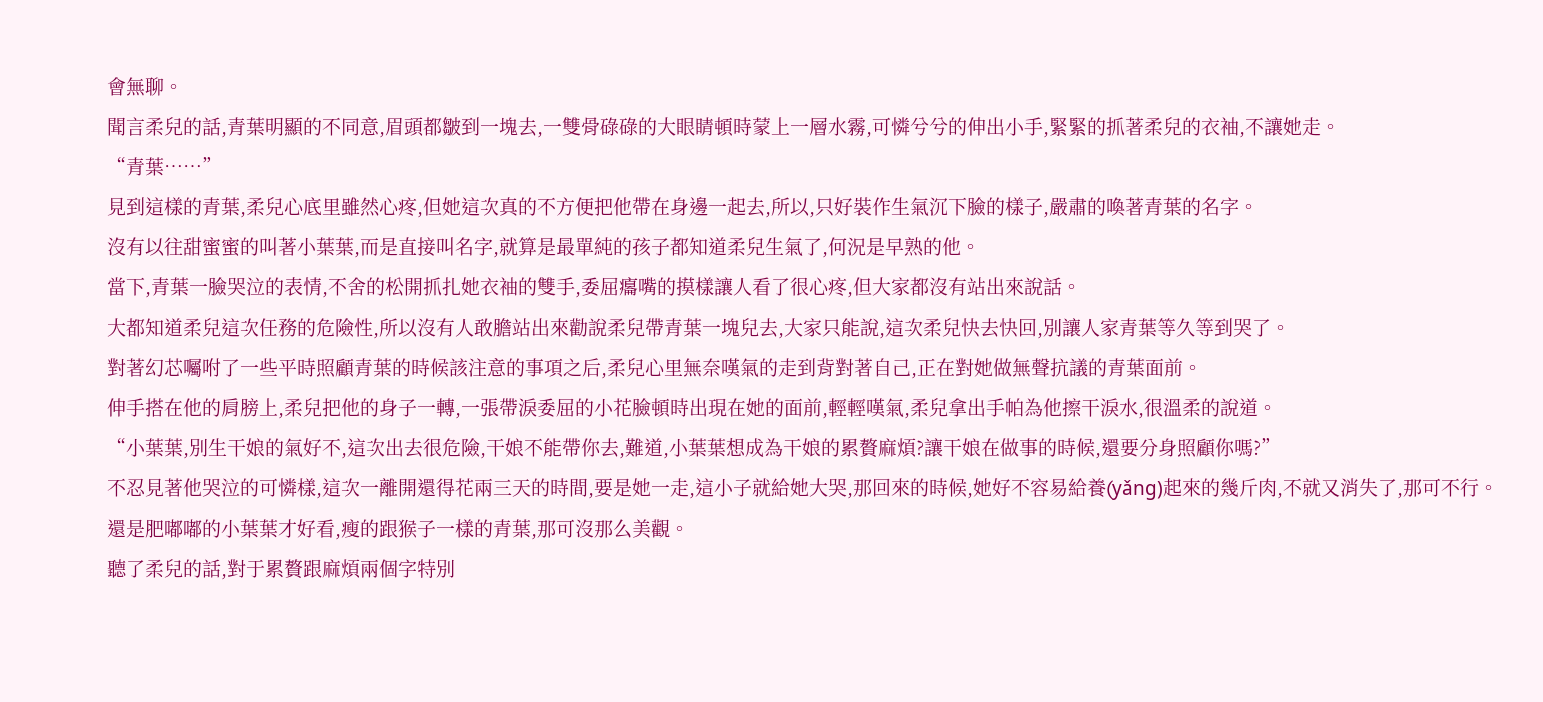會無聊。
聞言柔兒的話,青葉明顯的不同意,眉頭都皺到一塊去,一雙骨碌碌的大眼睛頓時蒙上一層水霧,可憐兮兮的伸出小手,緊緊的抓著柔兒的衣袖,不讓她走。
“青葉……”
見到這樣的青葉,柔兒心底里雖然心疼,但她這次真的不方便把他帶在身邊一起去,所以,只好裝作生氣沉下臉的樣子,嚴肅的喚著青葉的名字。
沒有以往甜蜜蜜的叫著小葉葉,而是直接叫名字,就算是最單純的孩子都知道柔兒生氣了,何況是早熟的他。
當下,青葉一臉哭泣的表情,不舍的松開抓扎她衣袖的雙手,委屈癟嘴的摸樣讓人看了很心疼,但大家都沒有站出來說話。
大都知道柔兒這次任務的危險性,所以沒有人敢膽站出來勸說柔兒帶青葉一塊兒去,大家只能說,這次柔兒快去快回,別讓人家青葉等久等到哭了。
對著幻芯囑咐了一些平時照顧青葉的時候該注意的事項之后,柔兒心里無奈嘆氣的走到背對著自己,正在對她做無聲抗議的青葉面前。
伸手搭在他的肩膀上,柔兒把他的身子一轉,一張帶淚委屈的小花臉頓時出現在她的面前,輕輕嘆氣,柔兒拿出手帕為他擦干淚水,很溫柔的說道。
“小葉葉,別生干娘的氣好不,這次出去很危險,干娘不能帶你去,難道,小葉葉想成為干娘的累贅麻煩?讓干娘在做事的時候,還要分身照顧你嗎?”
不忍見著他哭泣的可憐樣,這次一離開還得花兩三天的時間,要是她一走,這小子就給她大哭,那回來的時候,她好不容易給養(yǎng)起來的幾斤肉,不就又消失了,那可不行。
還是肥嘟嘟的小葉葉才好看,瘦的跟猴子一樣的青葉,那可沒那么美觀。
聽了柔兒的話,對于累贅跟麻煩兩個字特別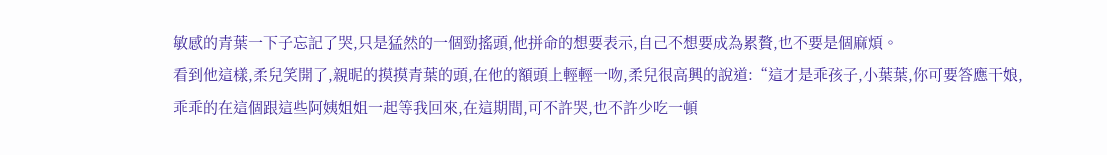敏感的青葉一下子忘記了哭,只是猛然的一個勁搖頭,他拼命的想要表示,自己不想要成為累贅,也不要是個麻煩。
看到他這樣,柔兒笑開了,親昵的摸摸青葉的頭,在他的額頭上輕輕一吻,柔兒很高興的說道:“這才是乖孩子,小葉葉,你可要答應干娘,乖乖的在這個跟這些阿姨姐姐一起等我回來,在這期間,可不許哭,也不許少吃一頓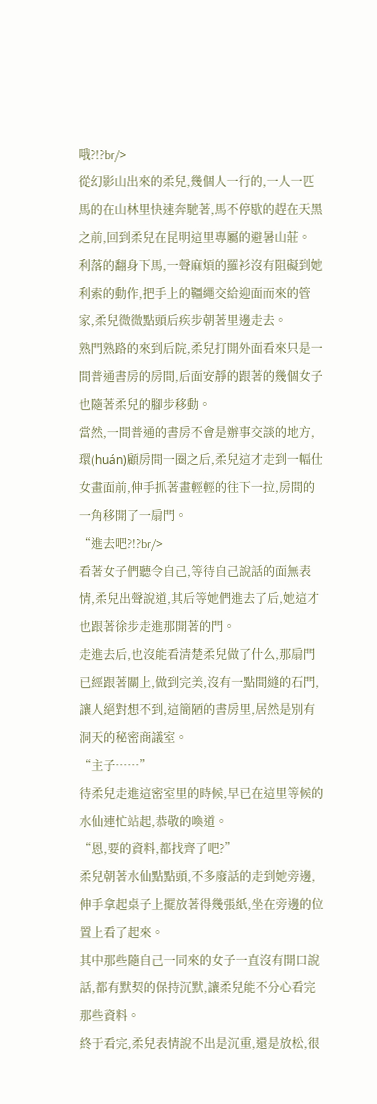哦?!?br/>
從幻影山出來的柔兒,幾個人一行的,一人一匹馬的在山林里快速奔馳著,馬不停歇的趕在天黑之前,回到柔兒在昆明這里專屬的避暑山莊。
利落的翻身下馬,一聲麻煩的羅衫沒有阻礙到她利索的動作,把手上的韁繩交給迎面而來的管家,柔兒微微點頭后疾步朝著里邊走去。
熟門熟路的來到后院,柔兒打開外面看來只是一間普通書房的房間,后面安靜的跟著的幾個女子也隨著柔兒的腳步移動。
當然,一間普通的書房不會是辦事交談的地方,環(huán)顧房間一圈之后,柔兒這才走到一幅仕女畫面前,伸手抓著畫輕輕的往下一拉,房間的一角移開了一扇門。
“進去吧?!?br/>
看著女子們聽令自己,等待自己說話的面無表情,柔兒出聲說道,其后等她們進去了后,她這才也跟著徐步走進那開著的門。
走進去后,也沒能看清楚柔兒做了什么,那扇門已經跟著關上,做到完美,沒有一點間縫的石門,讓人絕對想不到,這簡陋的書房里,居然是別有洞天的秘密商議室。
“主子……”
待柔兒走進這密室里的時候,早已在這里等候的水仙連忙站起,恭敬的喚道。
“恩,要的資料,都找齊了吧?”
柔兒朝著水仙點點頭,不多廢話的走到她旁邊,伸手拿起桌子上擺放著得幾張紙,坐在旁邊的位置上看了起來。
其中那些隨自己一同來的女子一直沒有開口說話,都有默契的保持沉默,讓柔兒能不分心看完那些資料。
終于看完,柔兒表情說不出是沉重,還是放松,很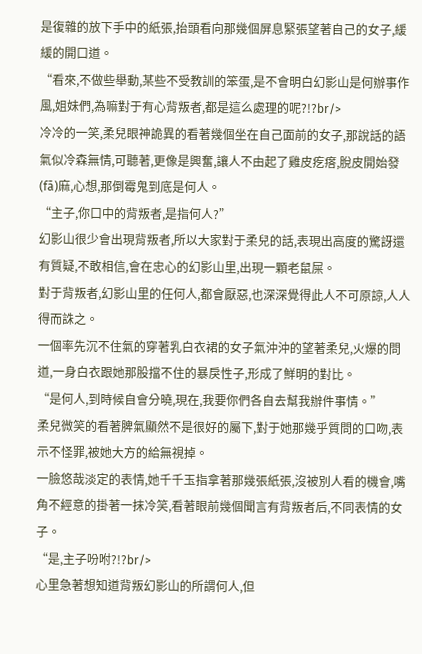是復雜的放下手中的紙張,抬頭看向那幾個屏息緊張望著自己的女子,緩緩的開口道。
“看來,不做些舉動,某些不受教訓的笨蛋,是不會明白幻影山是何辦事作風,姐妹們,為嘛對于有心背叛者,都是這么處理的呢?!?br/>
冷冷的一笑,柔兒眼神詭異的看著幾個坐在自己面前的女子,那說話的語氣似冷森無情,可聽著,更像是興奮,讓人不由起了雞皮疙瘩,脫皮開始發(fā)麻,心想,那倒霉鬼到底是何人。
“主子,你口中的背叛者,是指何人?”
幻影山很少會出現背叛者,所以大家對于柔兒的話,表現出高度的驚訝還有質疑,不敢相信,會在忠心的幻影山里,出現一顆老鼠屎。
對于背叛者,幻影山里的任何人,都會厭惡,也深深覺得此人不可原諒,人人得而誅之。
一個率先沉不住氣的穿著乳白衣裙的女子氣沖沖的望著柔兒,火爆的問道,一身白衣跟她那股擋不住的暴戾性子,形成了鮮明的對比。
“是何人,到時候自會分曉,現在,我要你們各自去幫我辦件事情。”
柔兒微笑的看著脾氣顯然不是很好的屬下,對于她那幾乎質問的口吻,表示不怪罪,被她大方的給無視掉。
一臉悠哉淡定的表情,她千千玉指拿著那幾張紙張,沒被別人看的機會,嘴角不經意的掛著一抹冷笑,看著眼前幾個聞言有背叛者后,不同表情的女子。
“是,主子吩咐?!?br/>
心里急著想知道背叛幻影山的所謂何人,但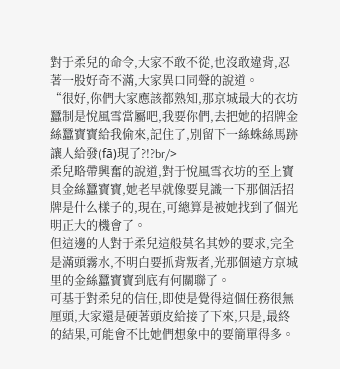對于柔兒的命令,大家不敢不從,也沒敢違背,忍著一股好奇不滿,大家異口同聲的說道。
“很好,你們大家應該都熟知,那京城最大的衣坊蠶制是悅風雪當屬吧,我要你們,去把她的招牌金絲蠶寶寶給我偷來,記住了,別留下一絲蛛絲馬跡讓人給發(fā)現了?!?br/>
柔兒略帶興奮的說道,對于悅風雪衣坊的至上寶貝金絲蠶寶寶,她老早就像要見識一下那個活招牌是什么樣子的,現在,可總算是被她找到了個光明正大的機會了。
但這邊的人對于柔兒這般莫名其妙的要求,完全是滿頭霧水,不明白要抓背叛者,光那個遠方京城里的金絲蠶寶寶到底有何關聯了。
可基于對柔兒的信任,即使是覺得這個任務很無厘頭,大家還是硬著頭皮給接了下來,只是,最終的結果,可能會不比她們想象中的要簡單得多。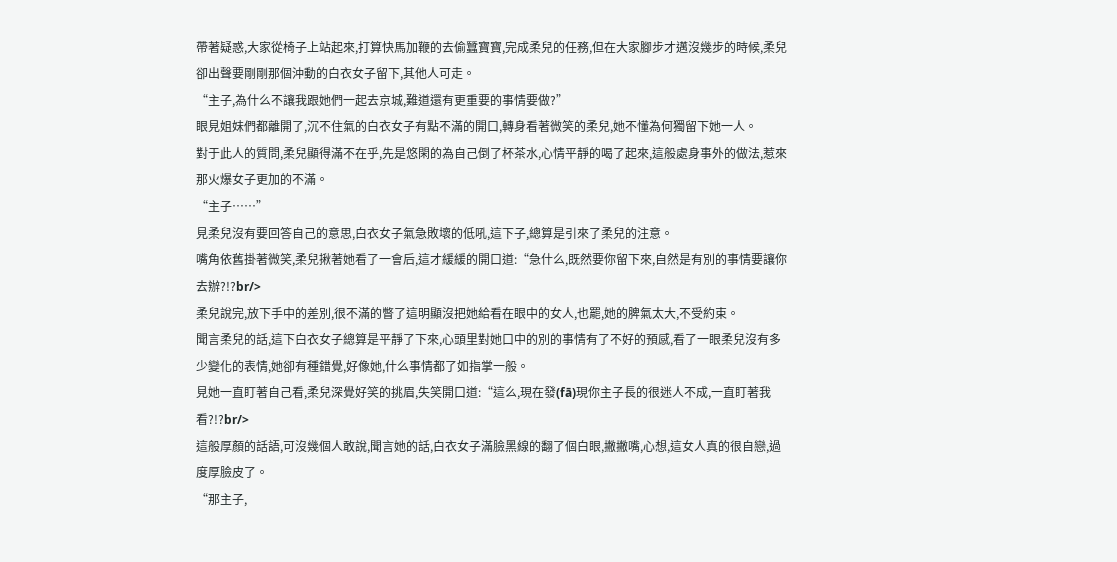帶著疑惑,大家從椅子上站起來,打算快馬加鞭的去偷蠶寶寶,完成柔兒的任務,但在大家腳步才邁沒幾步的時候,柔兒卻出聲要剛剛那個沖動的白衣女子留下,其他人可走。
“主子,為什么不讓我跟她們一起去京城,難道還有更重要的事情要做?”
眼見姐妹們都離開了,沉不住氣的白衣女子有點不滿的開口,轉身看著微笑的柔兒,她不懂為何獨留下她一人。
對于此人的質問,柔兒顯得滿不在乎,先是悠閑的為自己倒了杯茶水,心情平靜的喝了起來,這般處身事外的做法,惹來那火爆女子更加的不滿。
“主子……”
見柔兒沒有要回答自己的意思,白衣女子氣急敗壞的低吼,這下子,總算是引來了柔兒的注意。
嘴角依舊掛著微笑,柔兒揪著她看了一會后,這才緩緩的開口道:“急什么,既然要你留下來,自然是有別的事情要讓你去辦?!?br/>
柔兒說完,放下手中的差別,很不滿的瞥了這明顯沒把她給看在眼中的女人,也罷,她的脾氣太大,不受約束。
聞言柔兒的話,這下白衣女子總算是平靜了下來,心頭里對她口中的別的事情有了不好的預感,看了一眼柔兒沒有多少變化的表情,她卻有種錯覺,好像她,什么事情都了如指掌一般。
見她一直盯著自己看,柔兒深覺好笑的挑眉,失笑開口道:“這么,現在發(fā)現你主子長的很迷人不成,一直盯著我看?!?br/>
這般厚顏的話語,可沒幾個人敢說,聞言她的話,白衣女子滿臉黑線的翻了個白眼,撇撇嘴,心想,這女人真的很自戀,過度厚臉皮了。
“那主子,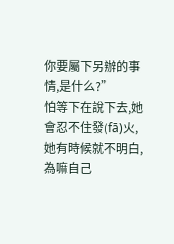你要屬下另辦的事情,是什么?”
怕等下在說下去,她會忍不住發(fā)火,她有時候就不明白,為嘛自己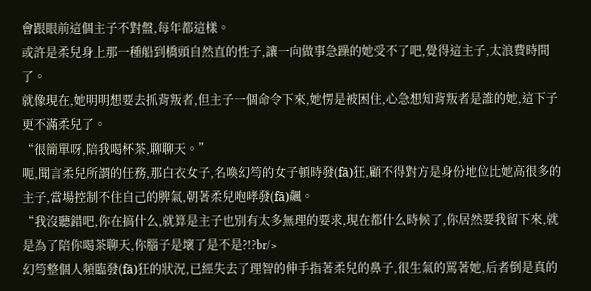會跟眼前這個主子不對盤,每年都這樣。
或許是柔兒身上那一種船到橋頭自然直的性子,讓一向做事急躁的她受不了吧,覺得這主子,太浪費時間了。
就像現在,她明明想要去抓背叛者,但主子一個命令下來,她愣是被困住,心急想知背叛者是誰的她,這下子更不滿柔兒了。
“很簡單呀,陪我喝杯茶,聊聊天。”
呃,聞言柔兒所謂的任務,那白衣女子,名喚幻笉的女子頓時發(fā)狂,顧不得對方是身份地位比她高很多的主子,當場控制不住自己的脾氣,朝著柔兒咆哮發(fā)飆。
“我沒聽錯吧,你在搞什么,就算是主子也別有太多無理的要求,現在都什么時候了,你居然要我留下來,就是為了陪你喝茶聊天,你腦子是壞了是不是?!?br/>
幻笉整個人頻臨發(fā)狂的狀況,已經失去了理智的伸手指著柔兒的鼻子,很生氣的罵著她,后者倒是真的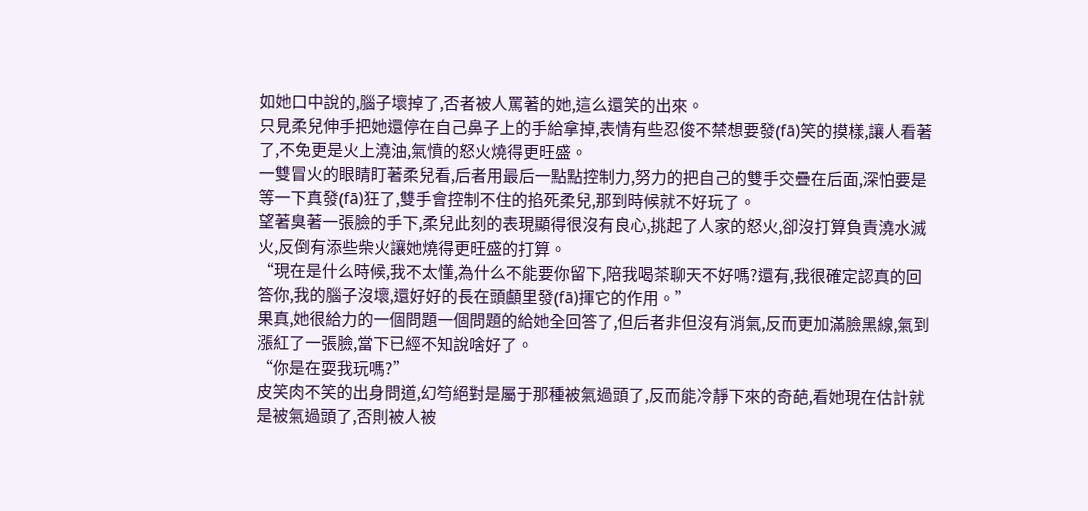如她口中說的,腦子壞掉了,否者被人罵著的她,這么還笑的出來。
只見柔兒伸手把她還停在自己鼻子上的手給拿掉,表情有些忍俊不禁想要發(fā)笑的摸樣,讓人看著了,不免更是火上澆油,氣憤的怒火燒得更旺盛。
一雙冒火的眼睛盯著柔兒看,后者用最后一點點控制力,努力的把自己的雙手交疊在后面,深怕要是等一下真發(fā)狂了,雙手會控制不住的掐死柔兒,那到時候就不好玩了。
望著臭著一張臉的手下,柔兒此刻的表現顯得很沒有良心,挑起了人家的怒火,卻沒打算負責澆水滅火,反倒有添些柴火讓她燒得更旺盛的打算。
“現在是什么時候,我不太懂,為什么不能要你留下,陪我喝茶聊天不好嗎?還有,我很確定認真的回答你,我的腦子沒壞,還好好的長在頭顱里發(fā)揮它的作用。”
果真,她很給力的一個問題一個問題的給她全回答了,但后者非但沒有消氣,反而更加滿臉黑線,氣到漲紅了一張臉,當下已經不知說啥好了。
“你是在耍我玩嗎?”
皮笑肉不笑的出身問道,幻笉絕對是屬于那種被氣過頭了,反而能冷靜下來的奇葩,看她現在估計就是被氣過頭了,否則被人被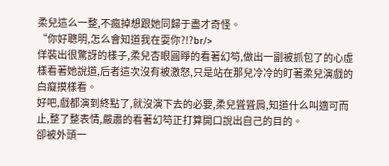柔兒這么一整,不瘋掉想跟她同歸于盡才奇怪。
“你好聰明,怎么會知道我在耍你?!?br/>
佯裝出很驚訝的樣子,柔兒杏眼圓睜的看著幻笉,做出一副被抓包了的心虛樣看著她說道,后者這次沒有被激怒,只是站在那兒冷冷的盯著柔兒演戲的白癡摸樣看。
好吧,戲都演到終點了,就沒演下去的必要,柔兒聳聳肩,知道什么叫適可而止,整了整表情,嚴肅的看著幻笉正打算開口說出自己的目的。
卻被外頭一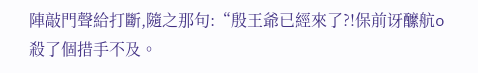陣敲門聲給打斷,隨之那句:“殷王爺已經來了?!保前讶醿航o殺了個措手不及。